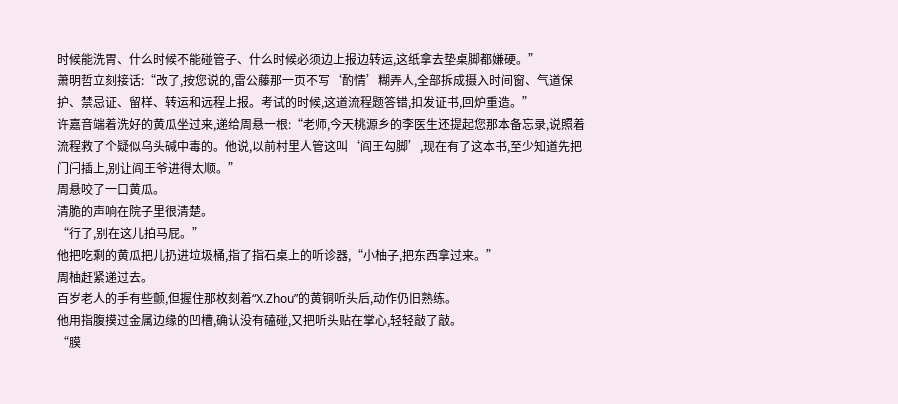时候能洗胃、什么时候不能碰管子、什么时候必须边上报边转运,这纸拿去垫桌脚都嫌硬。”
萧明哲立刻接话:“改了,按您说的,雷公藤那一页不写‘酌情’糊弄人,全部拆成摄入时间窗、气道保护、禁忌证、留样、转运和远程上报。考试的时候,这道流程题答错,扣发证书,回炉重造。”
许嘉音端着洗好的黄瓜坐过来,递给周悬一根:“老师,今天桃源乡的李医生还提起您那本备忘录,说照着流程救了个疑似乌头碱中毒的。他说,以前村里人管这叫‘阎王勾脚’,现在有了这本书,至少知道先把门闩插上,别让阎王爷进得太顺。”
周悬咬了一口黄瓜。
清脆的声响在院子里很清楚。
“行了,别在这儿拍马屁。”
他把吃剩的黄瓜把儿扔进垃圾桶,指了指石桌上的听诊器,“小柚子,把东西拿过来。”
周柚赶紧递过去。
百岁老人的手有些颤,但握住那枚刻着“X.Zhou”的黄铜听头后,动作仍旧熟练。
他用指腹摸过金属边缘的凹槽,确认没有磕碰,又把听头贴在掌心,轻轻敲了敲。
“膜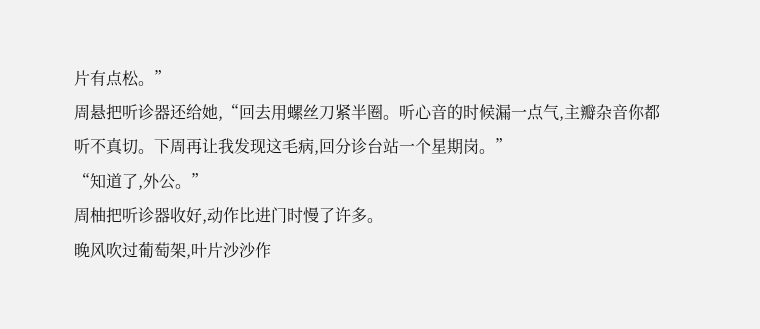片有点松。”
周悬把听诊器还给她,“回去用螺丝刀紧半圈。听心音的时候漏一点气,主瓣杂音你都听不真切。下周再让我发现这毛病,回分诊台站一个星期岗。”
“知道了,外公。”
周柚把听诊器收好,动作比进门时慢了许多。
晚风吹过葡萄架,叶片沙沙作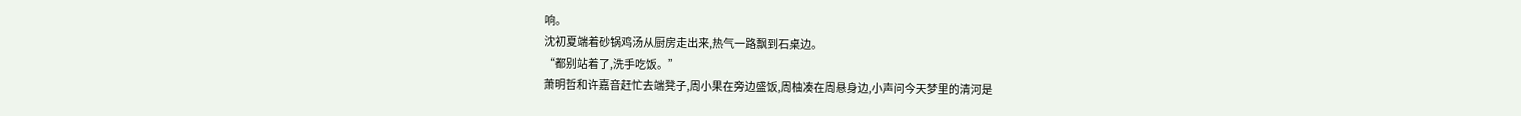响。
沈初夏端着砂锅鸡汤从厨房走出来,热气一路飘到石桌边。
“都别站着了,洗手吃饭。”
萧明哲和许嘉音赶忙去端凳子,周小果在旁边盛饭,周柚凑在周悬身边,小声问今天梦里的清河是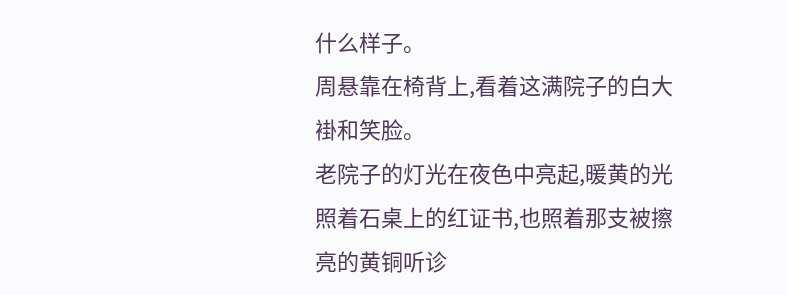什么样子。
周悬靠在椅背上,看着这满院子的白大褂和笑脸。
老院子的灯光在夜色中亮起,暖黄的光照着石桌上的红证书,也照着那支被擦亮的黄铜听诊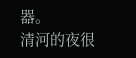器。
清河的夜很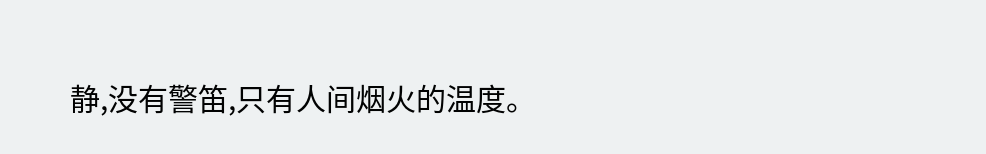静,没有警笛,只有人间烟火的温度。